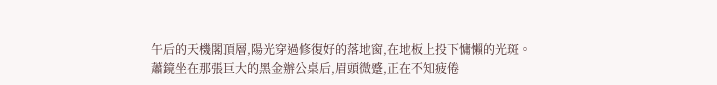午后的天機閣頂層,陽光穿過修復好的落地窗,在地板上投下慵懶的光斑。
蕭鏡坐在那張巨大的黑金辦公桌后,眉頭微蹙,正在不知疲倦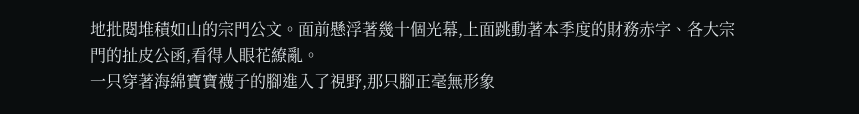地批閱堆積如山的宗門公文。面前懸浮著幾十個光幕,上面跳動著本季度的財務赤字、各大宗門的扯皮公函,看得人眼花繚亂。
一只穿著海綿寶寶襪子的腳進入了視野,那只腳正毫無形象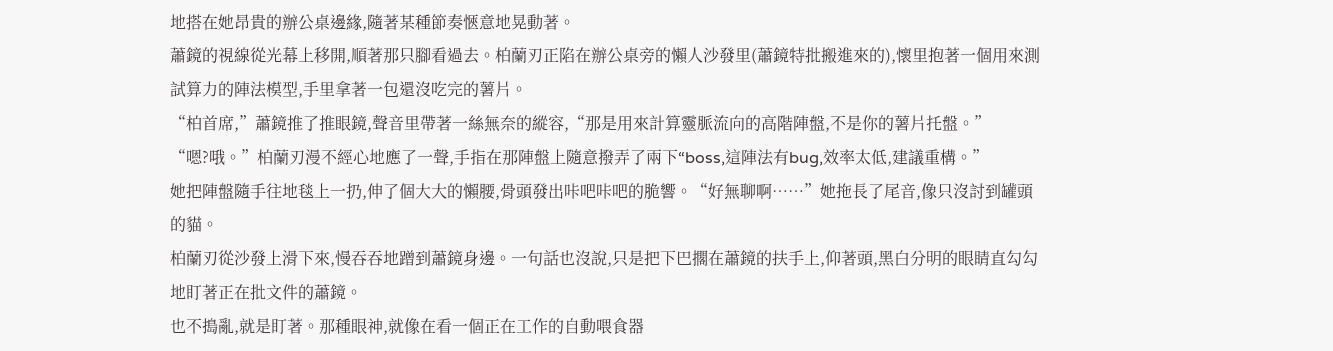地搭在她昂貴的辦公桌邊緣,隨著某種節奏愜意地晃動著。
蕭鏡的視線從光幕上移開,順著那只腳看過去。柏蘭刃正陷在辦公桌旁的懶人沙發里(蕭鏡特批搬進來的),懷里抱著一個用來測試算力的陣法模型,手里拿著一包還沒吃完的薯片。
“柏首席,”蕭鏡推了推眼鏡,聲音里帶著一絲無奈的縱容,“那是用來計算靈脈流向的高階陣盤,不是你的薯片托盤。”
“嗯?哦。”柏蘭刃漫不經心地應了一聲,手指在那陣盤上隨意撥弄了兩下“boss,這陣法有bug,效率太低,建議重構。”
她把陣盤隨手往地毯上一扔,伸了個大大的懶腰,骨頭發出咔吧咔吧的脆響。“好無聊啊……”她拖長了尾音,像只沒討到罐頭的貓。
柏蘭刃從沙發上滑下來,慢吞吞地蹭到蕭鏡身邊。一句話也沒說,只是把下巴擱在蕭鏡的扶手上,仰著頭,黑白分明的眼睛直勾勾地盯著正在批文件的蕭鏡。
也不搗亂,就是盯著。那種眼神,就像在看一個正在工作的自動喂食器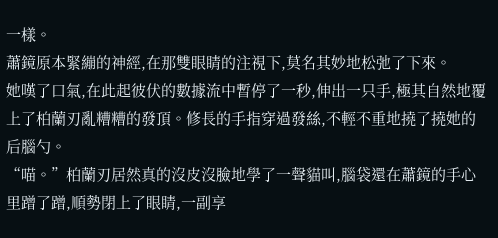一樣。
蕭鏡原本緊繃的神經,在那雙眼睛的注視下,莫名其妙地松弛了下來。
她嘆了口氣,在此起彼伏的數據流中暫停了一秒,伸出一只手,極其自然地覆上了柏蘭刃亂糟糟的發頂。修長的手指穿過發絲,不輕不重地撓了撓她的后腦勺。
“喵。”柏蘭刃居然真的沒皮沒臉地學了一聲貓叫,腦袋還在蕭鏡的手心里蹭了蹭,順勢閉上了眼睛,一副享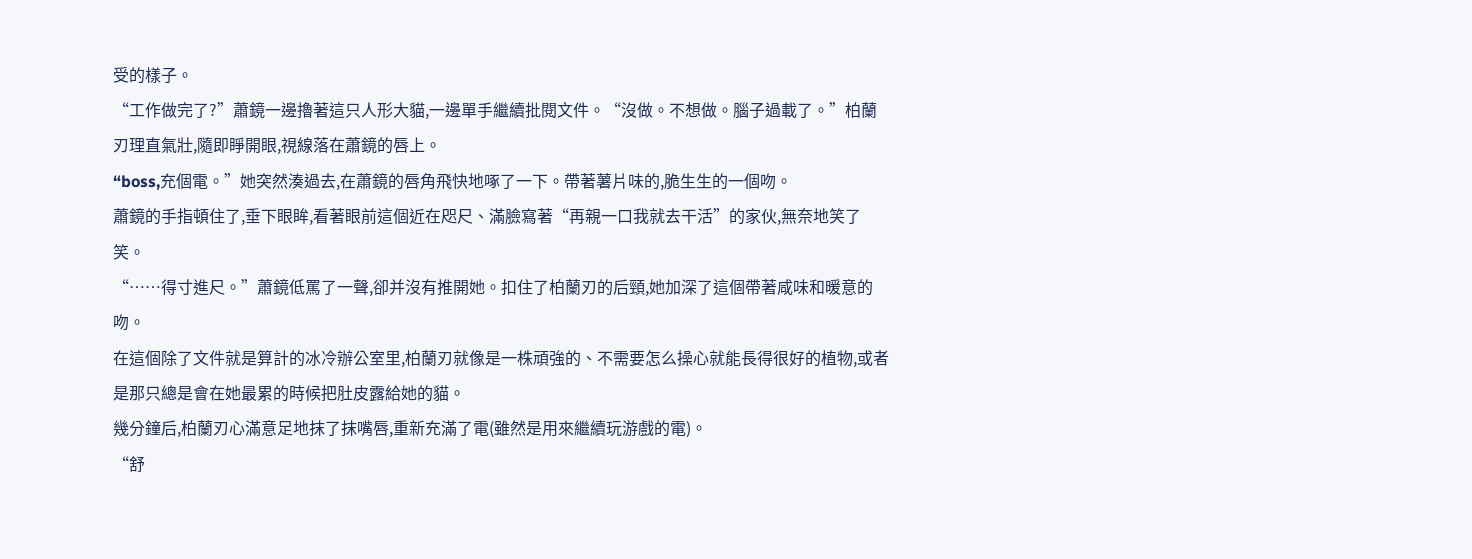受的樣子。
“工作做完了?”蕭鏡一邊擼著這只人形大貓,一邊單手繼續批閱文件。“沒做。不想做。腦子過載了。”柏蘭刃理直氣壯,隨即睜開眼,視線落在蕭鏡的唇上。
“boss,充個電。”她突然湊過去,在蕭鏡的唇角飛快地啄了一下。帶著薯片味的,脆生生的一個吻。
蕭鏡的手指頓住了,垂下眼眸,看著眼前這個近在咫尺、滿臉寫著“再親一口我就去干活”的家伙,無奈地笑了笑。
“……得寸進尺。”蕭鏡低罵了一聲,卻并沒有推開她。扣住了柏蘭刃的后頸,她加深了這個帶著咸味和暖意的吻。
在這個除了文件就是算計的冰冷辦公室里,柏蘭刃就像是一株頑強的、不需要怎么操心就能長得很好的植物,或者是那只總是會在她最累的時候把肚皮露給她的貓。
幾分鐘后,柏蘭刃心滿意足地抹了抹嘴唇,重新充滿了電(雖然是用來繼續玩游戲的電)。
“舒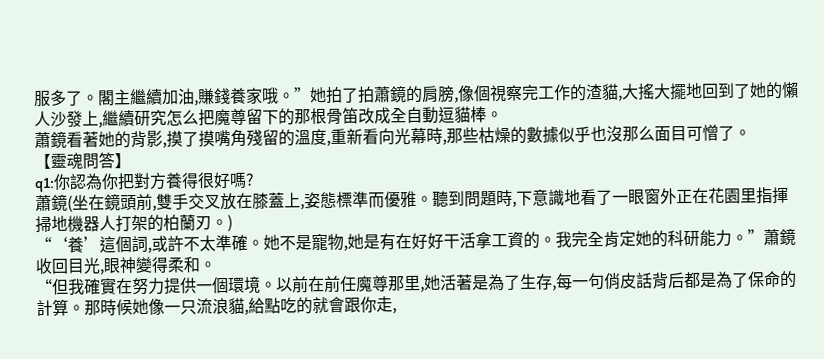服多了。閣主繼續加油,賺錢養家哦。”她拍了拍蕭鏡的肩膀,像個視察完工作的渣貓,大搖大擺地回到了她的懶人沙發上,繼續研究怎么把魔尊留下的那根骨笛改成全自動逗貓棒。
蕭鏡看著她的背影,摸了摸嘴角殘留的溫度,重新看向光幕時,那些枯燥的數據似乎也沒那么面目可憎了。
【靈魂問答】
q1:你認為你把對方養得很好嗎?
蕭鏡(坐在鏡頭前,雙手交叉放在膝蓋上,姿態標準而優雅。聽到問題時,下意識地看了一眼窗外正在花園里指揮掃地機器人打架的柏蘭刃。)
“‘養’這個詞,或許不太準確。她不是寵物,她是有在好好干活拿工資的。我完全肯定她的科研能力。”蕭鏡收回目光,眼神變得柔和。
“但我確實在努力提供一個環境。以前在前任魔尊那里,她活著是為了生存,每一句俏皮話背后都是為了保命的計算。那時候她像一只流浪貓,給點吃的就會跟你走,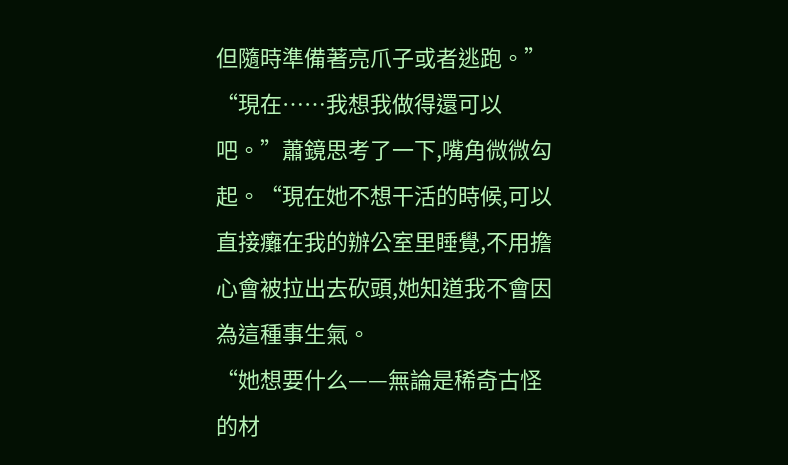但隨時準備著亮爪子或者逃跑。”
“現在……我想我做得還可以吧。”蕭鏡思考了一下,嘴角微微勾起。“現在她不想干活的時候,可以直接癱在我的辦公室里睡覺,不用擔心會被拉出去砍頭,她知道我不會因為這種事生氣。
“她想要什么——無論是稀奇古怪的材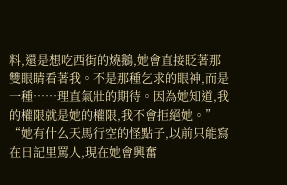料,還是想吃西街的燒鵝,她會直接眨著那雙眼睛看著我。不是那種乞求的眼神,而是一種……理直氣壯的期待。因為她知道,我的權限就是她的權限,我不會拒絕她。”
“她有什么天馬行空的怪點子,以前只能寫在日記里罵人,現在她會興奮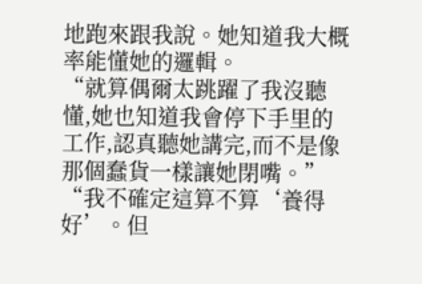地跑來跟我說。她知道我大概率能懂她的邏輯。
“就算偶爾太跳躍了我沒聽懂,她也知道我會停下手里的工作,認真聽她講完,而不是像那個蠢貨一樣讓她閉嘴。”
“我不確定這算不算‘養得好’。但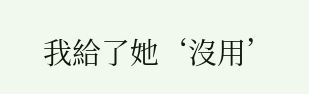我給了她‘沒用’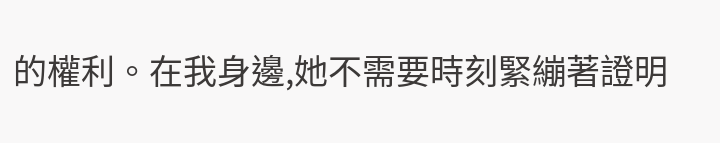的權利。在我身邊,她不需要時刻緊繃著證明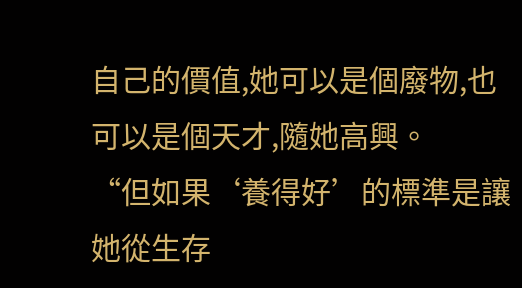自己的價值,她可以是個廢物,也可以是個天才,隨她高興。
“但如果‘養得好’的標準是讓她從生存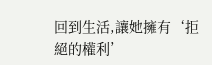回到生活,讓她擁有‘拒絕的權利’